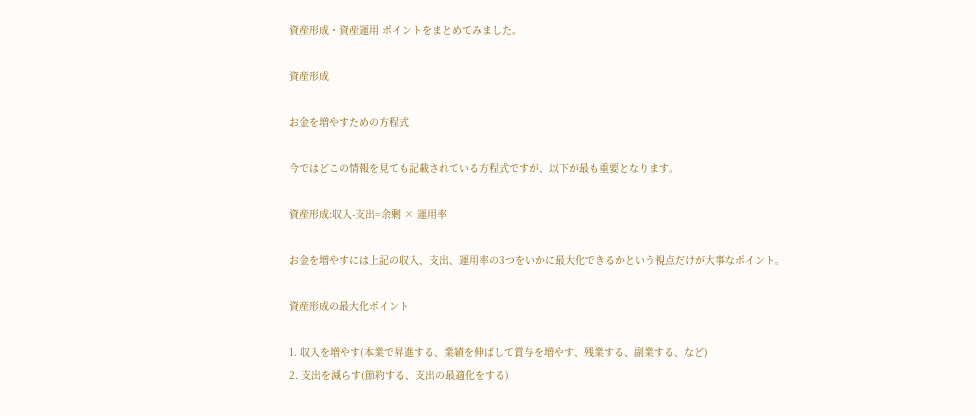資産形成・資産運用 ポイントをまとめてみました。

資産形成

お金を増やすための方程式

今ではどこの情報を見ても記載されている方程式ですが、以下が最も重要となります。

資産形成:収入-支出=余剰 × 運用率

お金を増やすには上記の収入、支出、運用率の3つをいかに最大化できるかという視点だけが大事なポイント。

資産形成の最大化ポイント

1. 収入を増やす(本業で昇進する、業績を伸ばして賞与を増やす、残業する、副業する、など)
2. 支出を減らす(節約する、支出の最適化をする)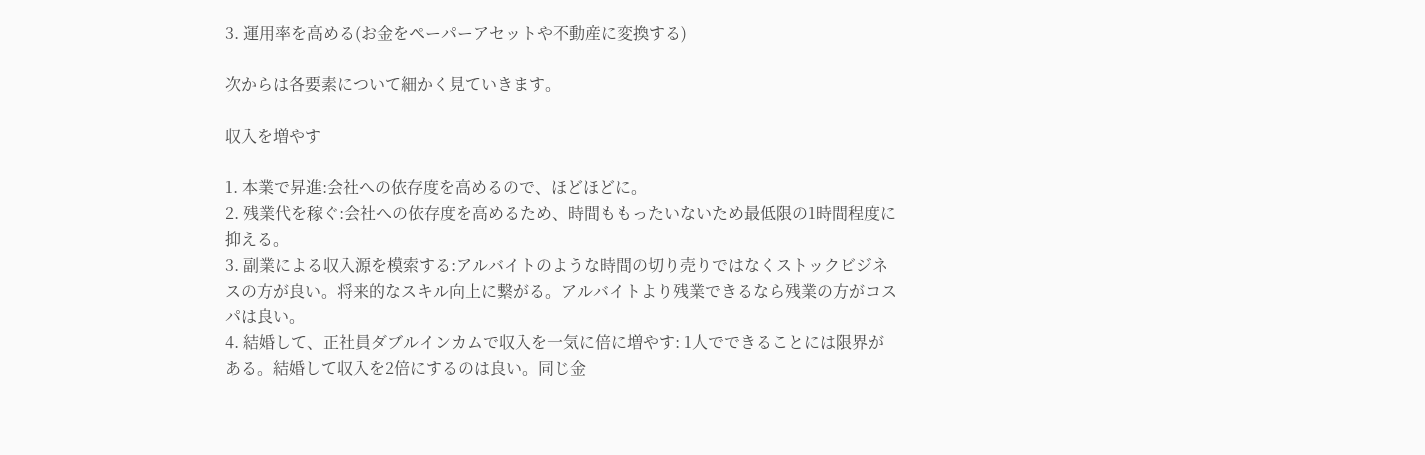3. 運用率を高める(お金をペーパーアセットや不動産に変換する)

次からは各要素について細かく見ていきます。

収入を増やす

1. 本業で昇進:会社への依存度を高めるので、ほどほどに。
2. 残業代を稼ぐ:会社への依存度を高めるため、時間ももったいないため最低限の1時間程度に抑える。
3. 副業による収入源を模索する:アルバイトのような時間の切り売りではなくストックビジネスの方が良い。将来的なスキル向上に繋がる。アルバイトより残業できるなら残業の方がコスパは良い。
4. 結婚して、正社員ダブルインカムで収入を一気に倍に増やす: 1人でできることには限界がある。結婚して収入を2倍にするのは良い。同じ金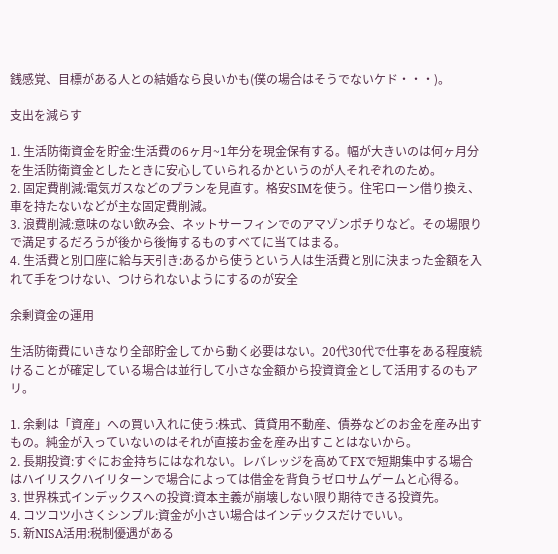銭感覚、目標がある人との結婚なら良いかも(僕の場合はそうでないケド・・・)。

支出を減らす

1. 生活防衛資金を貯金:生活費の6ヶ月~1年分を現金保有する。幅が大きいのは何ヶ月分を生活防衛資金としたときに安心していられるかというのが人それぞれのため。
2. 固定費削減:電気ガスなどのプランを見直す。格安SIMを使う。住宅ローン借り換え、車を持たないなどが主な固定費削減。
3. 浪費削減:意味のない飲み会、ネットサーフィンでのアマゾンポチりなど。その場限りで満足するだろうが後から後悔するものすべてに当てはまる。
4. 生活費と別口座に給与天引き:あるから使うという人は生活費と別に決まった金額を入れて手をつけない、つけられないようにするのが安全

余剰資金の運用

生活防衛費にいきなり全部貯金してから動く必要はない。20代30代で仕事をある程度続けることが確定している場合は並行して小さな金額から投資資金として活用するのもアリ。

1. 余剰は「資産」への買い入れに使う:株式、賃貸用不動産、債券などのお金を産み出すもの。純金が入っていないのはそれが直接お金を産み出すことはないから。
2. 長期投資:すぐにお金持ちにはなれない。レバレッジを高めてFXで短期集中する場合はハイリスクハイリターンで場合によっては借金を背負うゼロサムゲームと心得る。
3. 世界株式インデックスへの投資:資本主義が崩壊しない限り期待できる投資先。
4. コツコツ小さくシンプル:資金が小さい場合はインデックスだけでいい。
5. 新NISA活用:税制優遇がある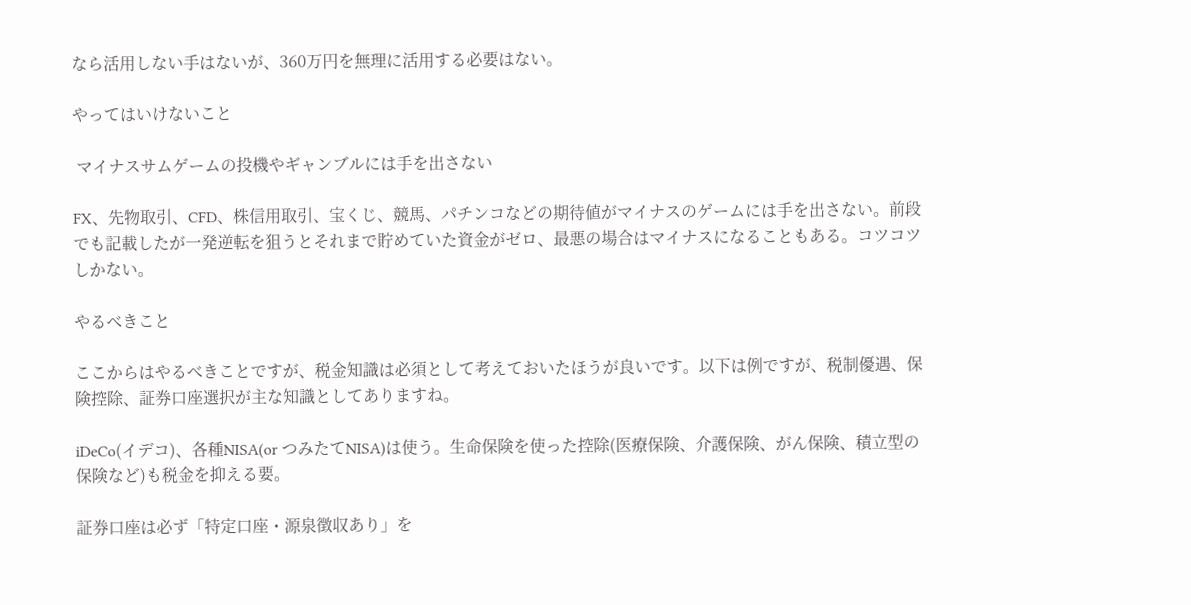なら活用しない手はないが、360万円を無理に活用する必要はない。

やってはいけないこと

 マイナスサムゲームの投機やギャンブルには手を出さない

FX、先物取引、CFD、株信用取引、宝くじ、競馬、パチンコなどの期待値がマイナスのゲームには手を出さない。前段でも記載したが一発逆転を狙うとそれまで貯めていた資金がゼロ、最悪の場合はマイナスになることもある。コツコツしかない。

やるべきこと

ここからはやるべきことですが、税金知識は必須として考えておいたほうが良いです。以下は例ですが、税制優遇、保険控除、証券口座選択が主な知識としてありますね。

iDeCo(イデコ)、各種NISA(or つみたてNISA)は使う。生命保険を使った控除(医療保険、介護保険、がん保険、積立型の保険など)も税金を抑える要。

証券口座は必ず「特定口座・源泉徴収あり」を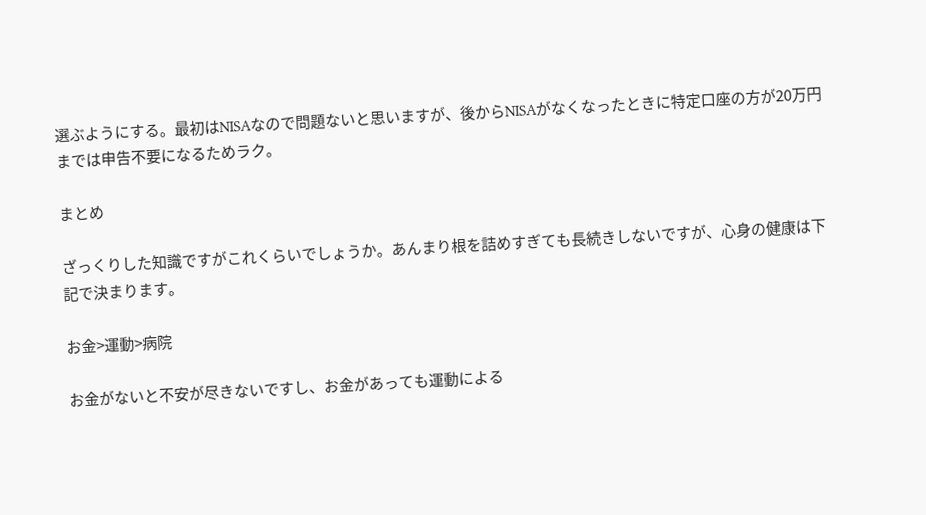選ぶようにする。最初はNISAなので問題ないと思いますが、後からNISAがなくなったときに特定口座の方が20万円までは申告不要になるためラク。

まとめ

ざっくりした知識ですがこれくらいでしょうか。あんまり根を詰めすぎても長続きしないですが、心身の健康は下記で決まります。

お金>運動>病院

お金がないと不安が尽きないですし、お金があっても運動による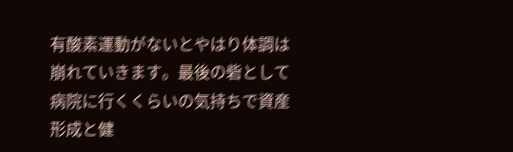有酸素運動がないとやはり体調は崩れていきます。最後の砦として病院に行くくらいの気持ちで資産形成と健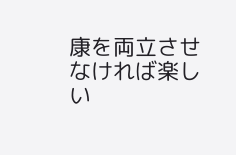康を両立させなければ楽しい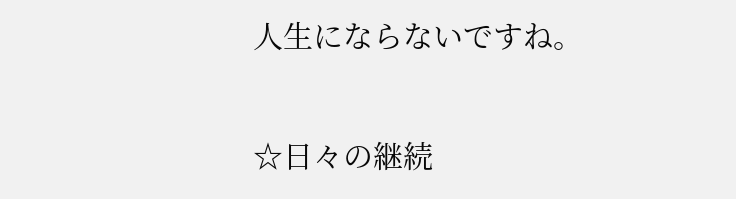人生にならないですね。

☆日々の継続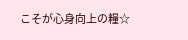こそが心身向上の糧☆